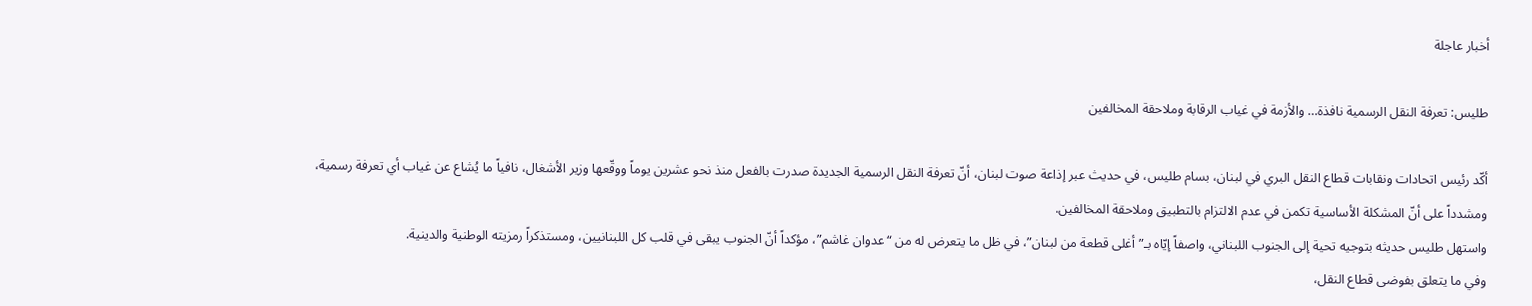أخبار عاجلة

طليس: تعرفة النقل الرسمية نافذة… والأزمة في غياب الرقابة وملاحقة المخالفين

أكّد رئيس اتحادات ونقابات قطاع النقل البري في لبنان، بسام طليس، في حديث عبر إذاعة صوت لبنان، أنّ تعرفة النقل الرسمية الجديدة صدرت بالفعل منذ نحو عشرين يوماً ووقّعها وزير الأشغال، نافياً ما يُشاع عن غياب أي تعرفة رسمية، ومشدداً على أنّ المشكلة الأساسية تكمن في عدم الالتزام بالتطبيق وملاحقة المخالفين.
واستهل طليس حديثه بتوجيه تحية إلى الجنوب اللبناني، واصفاً إيّاه بـ”أغلى قطعة من لبنان”، في ظل ما يتعرض له من “عدوان غاشم”، مؤكداً أنّ الجنوب يبقى في قلب كل اللبنانيين، ومستذكراً رمزيته الوطنية والدينية.
وفي ما يتعلق بفوضى قطاع النقل،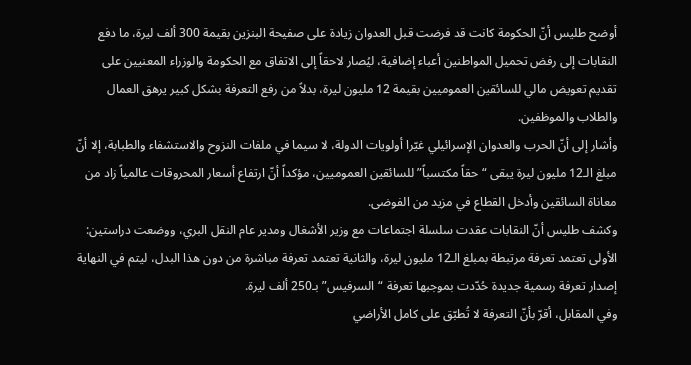أوضح طليس أنّ الحكومة كانت قد فرضت قبل العدوان زيادة على صفيحة البنزين بقيمة 300 ألف ليرة، ما دفع النقابات إلى رفض تحميل المواطنين أعباء إضافية، ليُصار لاحقاً إلى الاتفاق مع الحكومة والوزراء المعنيين على تقديم تعويض مالي للسائقين العموميين بقيمة 12 مليون ليرة، بدلاً من رفع التعرفة بشكل كبير يرهق العمال والطلاب والموظفين.
وأشار إلى أنّ الحرب والعدوان الإسرائيلي غيّرا أولويات الدولة، لا سيما في ملفات النزوح والاستشفاء والطبابة، إلا أنّ مبلغ الـ12 مليون ليرة يبقى “حقاً مكتسباً” للسائقين العموميين، مؤكداً أنّ ارتفاع أسعار المحروقات عالمياً زاد من معاناة السائقين وأدخل القطاع في مزيد من الفوضى.
وكشف طليس أنّ النقابات عقدت سلسلة اجتماعات مع وزير الأشغال ومدير عام النقل البري، ووضعت دراستين: الأولى تعتمد تعرفة مرتبطة بمبلغ الـ12 مليون ليرة، والثانية تعتمد تعرفة مباشرة من دون هذا البدل، ليتم في النهاية إصدار تعرفة رسمية جديدة حُدّدت بموجبها تعرفة “السرفيس” بـ250 ألف ليرة.
وفي المقابل، أقرّ بأنّ التعرفة لا تُطبّق على كامل الأراضي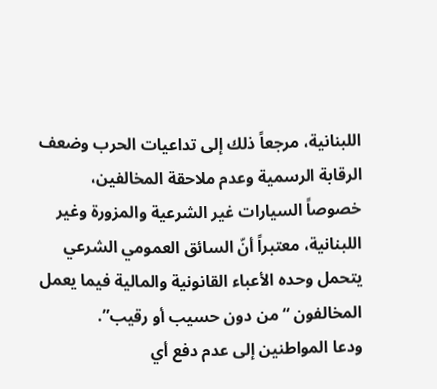اللبنانية، مرجعاً ذلك إلى تداعيات الحرب وضعف الرقابة الرسمية وعدم ملاحقة المخالفين، خصوصاً السيارات غير الشرعية والمزورة وغير اللبنانية، معتبراً أنّ السائق العمومي الشرعي يتحمل وحده الأعباء القانونية والمالية فيما يعمل المخالفون “من دون حسيب أو رقيب”.
ودعا المواطنين إلى عدم دفع أي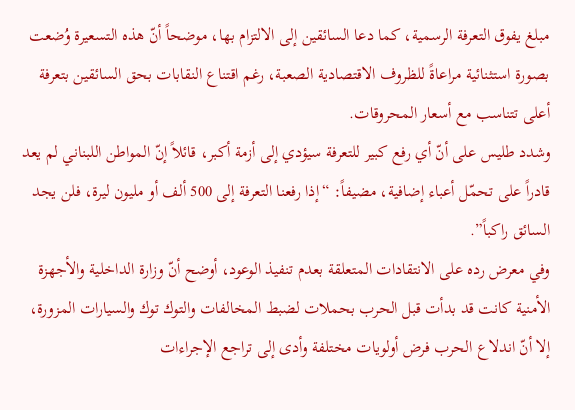مبلغ يفوق التعرفة الرسمية، كما دعا السائقين إلى الالتزام بها، موضحاً أنّ هذه التسعيرة وُضعت بصورة استثنائية مراعاةً للظروف الاقتصادية الصعبة، رغم اقتناع النقابات بحق السائقين بتعرفة أعلى تتناسب مع أسعار المحروقات.
وشدد طليس على أنّ أي رفع كبير للتعرفة سيؤدي إلى أزمة أكبر، قائلاً إنّ المواطن اللبناني لم يعد قادراً على تحمّل أعباء إضافية، مضيفاً: “إذا رفعنا التعرفة إلى 500 ألف أو مليون ليرة، فلن يجد السائق راكباً”.
وفي معرض رده على الانتقادات المتعلقة بعدم تنفيذ الوعود، أوضح أنّ وزارة الداخلية والأجهزة الأمنية كانت قد بدأت قبل الحرب بحملات لضبط المخالفات والتوك توك والسيارات المزورة، إلا أنّ اندلاع الحرب فرض أولويات مختلفة وأدى إلى تراجع الإجراءات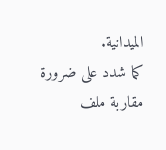الميدانية.
كما شدد على ضرورة مقاربة ملف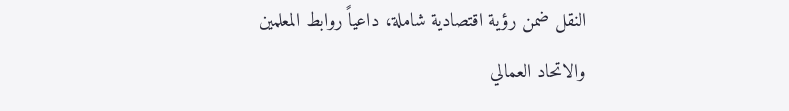النقل ضمن رؤية اقتصادية شاملة، داعياً روابط المعلمين والاتحاد العمالي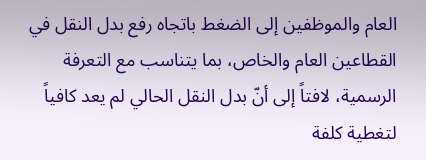العام والموظفين إلى الضغط باتجاه رفع بدل النقل في القطاعين العام والخاص، بما يتناسب مع التعرفة الرسمية، لافتاً إلى أنّ بدل النقل الحالي لم يعد كافياً لتغطية كلفة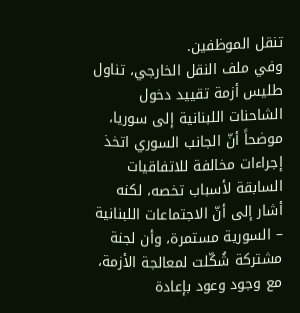تنقل الموظفين.
وفي ملف النقل الخارجي، تناول طليس أزمة تقييد دخول الشاحنات اللبنانية إلى سوريا، موضحاً أنّ الجانب السوري اتخذ إجراءات مخالفة للاتفاقيات السابقة لأسباب تخصه، لكنه أشار إلى أنّ الاجتماعات اللبنانية – السورية مستمرة، وأن لجنة مشتركة شُكّلت لمعالجة الأزمة، مع وجود وعود بإعادة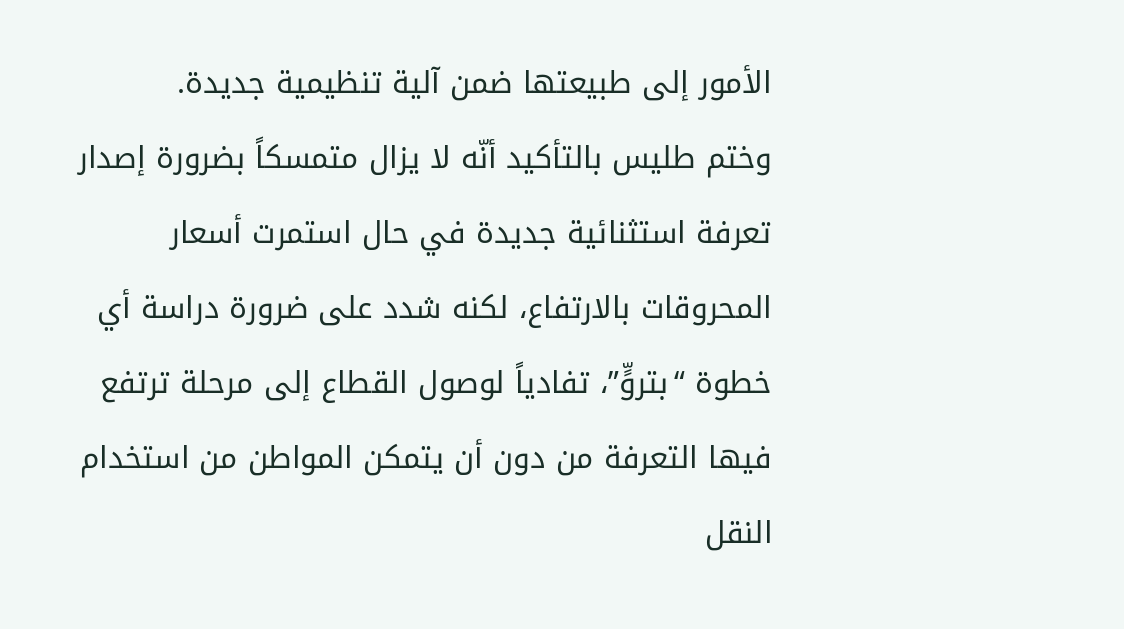الأمور إلى طبيعتها ضمن آلية تنظيمية جديدة.
وختم طليس بالتأكيد أنّه لا يزال متمسكاً بضرورة إصدار تعرفة استثنائية جديدة في حال استمرت أسعار المحروقات بالارتفاع، لكنه شدد على ضرورة دراسة أي خطوة “بتروٍّ”، تفادياً لوصول القطاع إلى مرحلة ترتفع فيها التعرفة من دون أن يتمكن المواطن من استخدام النقل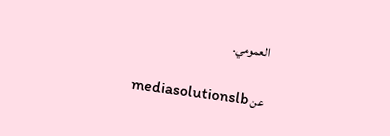العمومي.

عن mediasolutionslb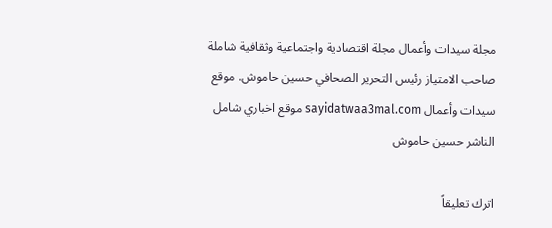مجلة سيدات وأعمال مجلة اقتصادية واجتماعية وثقافية شاملة صاحب الامتياز رئيس التحرير الصحافي حسين حاموش. موقع سيدات وأعمال sayidatwaa3mal.com موقع اخباري شامل الناشر حسين حاموش

اترك تعليقاً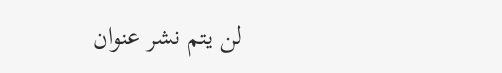لن يتم نشر عنوان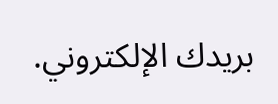بريدك الإلكتروني.